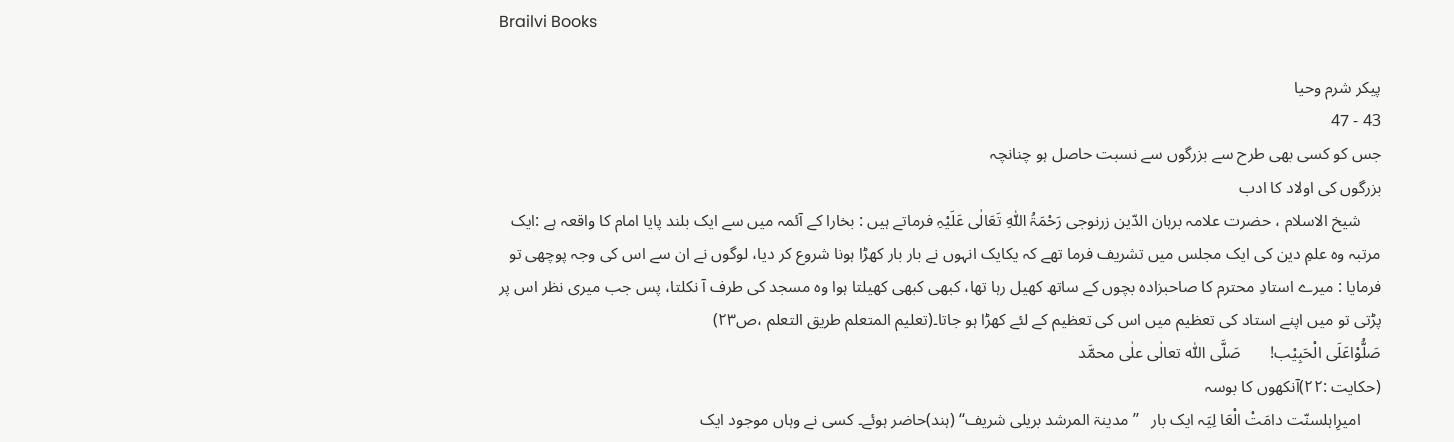Brailvi Books

پیکر شرم وحیا
43 - 47
جس کو کسی بھی طرح سے بزرگوں سے نسبت حاصل ہو چنانچہ
بزرگوں کی اولاد کا ادب
     شیخ الاسلام ، حضرت علامہ برہان الدّین زرنوجی رَحْمَۃُ اللّٰہِ تَعَالٰی عَلَیْہِ فرماتے ہیں : بخارا کے آئمہ میں سے ایک بلند پایا امام کا واقعہ ہے :ایک مرتبہ وہ علمِ دین کی ایک مجلس میں تشریف فرما تھے کہ یکایک انہوں نے بار بار کھڑا ہونا شروع کر دیا، لوگوں نے ان سے اس کی وجہ پوچھی تو فرمایا : میرے استادِ محترم کا صاحبزادہ بچوں کے ساتھ کھیل رہا تھا، کبھی کبھی کھیلتا ہوا وہ مسجد کی طرف آ نکلتا، پس جب میری نظر اس پر پڑتی تو میں اپنے استاد کی تعظیم میں اس کی تعظیم کے لئے کھڑا ہو جاتا۔(تعلیم المتعلم طریق التعلم ،ص۲۳)
صَلُّوْاعَلَی الْحَبِیْب!       صَلَّی اللّٰہ تعالٰی علٰی محمَّد
(حکایت :۲۲)آنکھوں کا بوسہ
     امیرِاہلسنّت دامَتْ الْعَا لِیَہ ایک بار   ’’مدینۃ المرشد بریلی شریف‘‘ (ہند)حاضر ہوئے۔ کسی نے وہاں موجود ایک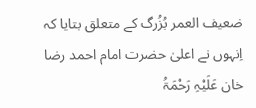ضعیف العمر بُزُرگ کے متعلق بتایا کہ اِنہوں نے اعلیٰ حضرت امام احمد رضا خان عَلَیْہِ رَحْمَۃُ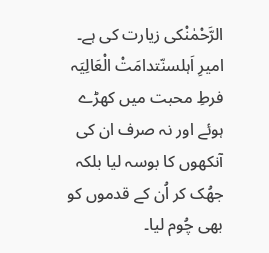الرَّحْمٰنْکی زیارت کی ہے۔ امیرِ اَہلسنّتدامَتْ الْعَالِیَہ  فرطِ محبت میں کھڑے ہوئے اور نہ صرف ان کی آنکھوں کا بوسہ لیا بلکہ جھُک کر اُن کے قدموں کو بھی چُوم لیا۔